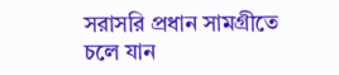সরাসরি প্রধান সামগ্রীতে চলে যান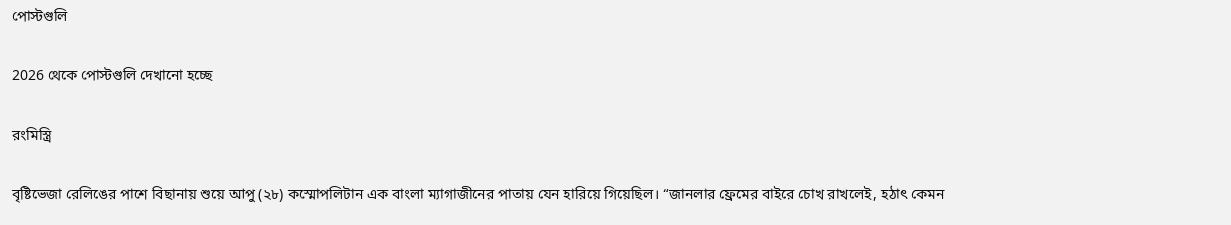পোস্টগুলি

2026 থেকে পোস্টগুলি দেখানো হচ্ছে

রংমিস্ত্রি

বৃষ্টিভেজা রেলিঙের পাশে বিছানায় শুয়ে আপু (২৮) কস্মোপলিটান এক বাংলা ম্যাগাজীনের পাতায় যেন হারিয়ে গিয়েছিল। “জানলার ফ্রেমের বাইরে চোখ রাখলেই, হঠাৎ কেমন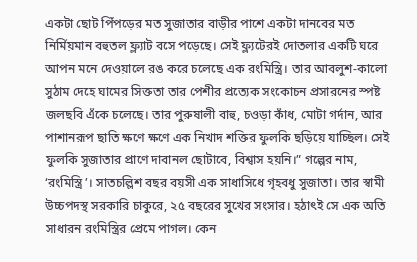একটা ছোট পিঁপড়ের মত সুজাতার বাড়ীর পাশে একটা দানবের মত নির্মিয়মান বহুতল ফ্ল্যাট বসে পড়েছে। সেই ফ্ল্যটেরই দোতলার একটি ঘরে আপন মনে দেওয়ালে রঙ করে চলেছে এক রংমিস্ত্রি। তার আবলুশ-কালো সুঠাম দেহে ঘামের সিক্ততা তার পেশীর প্রত্যেক সংকোচন প্রসারনের স্পষ্ট জলছবি এঁকে চলেছে। তার পুরুষালী বাহু, চওড়া কাঁধ, মোটা গর্দান, আর পাশানরূপ ছাতি ক্ষণে ক্ষণে এক নিখাদ শক্তির ফুলকি ছড়িয়ে যাচ্ছিল। সেই ফুলকি সুজাতার প্রাণে দাবানল ছোটাবে, বিশ্বাস হয়নি।” গল্পের নাম, ‘রংমিস্ত্রি’। সাতচল্লিশ বছর বয়সী এক সাধাসিধে গৃহবধু সুজাতা। তার স্বামী উচ্চপদস্থ সরকারি চাকুরে, ২৫ বছরের সুখের সংসার। হঠাৎই সে এক অতি সাধারন রংমিস্ত্রির প্রেমে পাগল। কেন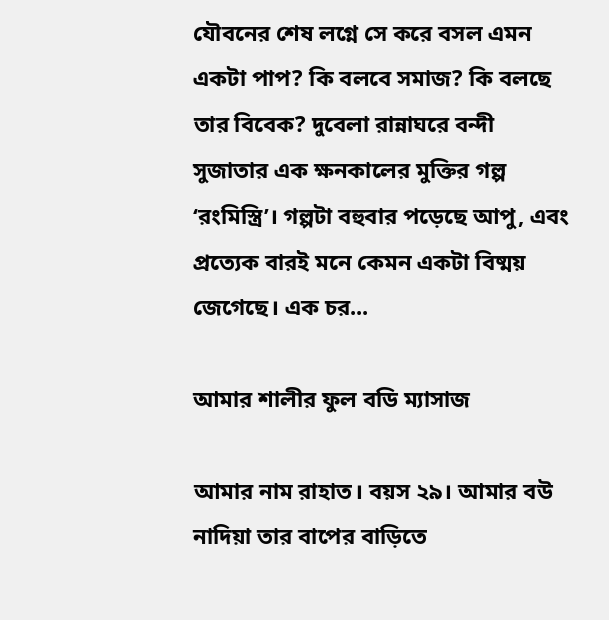যৌবনের শেষ লগ্নে সে করে বসল এমন একটা পাপ? কি বলবে সমাজ? কি বলছে তার বিবেক? দুবেলা রান্নাঘরে বন্দী সুজাতার এক ক্ষনকালের মুক্তির গল্প ‘রংমিস্ত্রি’। গল্পটা বহুবার পড়েছে আপু, এবং প্রত্যেক বারই মনে কেমন একটা বিষ্ময় জেগেছে। এক চর...

আমার শালীর ফুল বডি ম্যাসাজ

আমার নাম রাহাত। বয়স ২৯। আমার বউ নাদিয়া তার বাপের বাড়িতে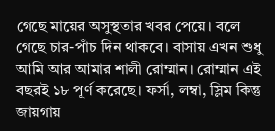গেছে মায়ের অসুস্থতার খবর পেয়ে। বলে গেছে চার-পাঁচ দিন থাকবে। বাসায় এখন শুধু আমি আর আমার শালী রোম্মান। রোম্মান এই বছরই ১৮ পূর্ণ করেছে। ফর্সা, লম্বা, স্লিম কিন্তু জায়গায়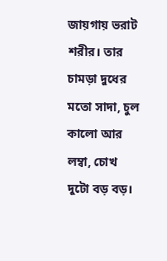জায়গায় ভরাট শরীর। তার চামড়া দুধের মতো সাদা, চুল কালো আর লম্বা, চোখ দুটো বড় বড়।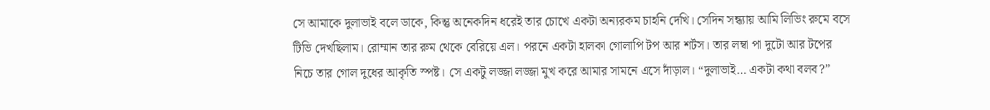সে আমাকে দুলাভাই বলে ডাকে, কিন্তু অনেকদিন ধরেই তার চোখে একটা অন্যরকম চাহনি দেখি। সেদিন সন্ধ্যায় আমি লিভিং রুমে বসে টিভি দেখছিলাম। রোম্মান তার রুম থেকে বেরিয়ে এল। পরনে একটা হালকা গোলাপি টপ আর শর্টস। তার লম্বা পা দুটো আর টপের নিচে তার গোল দুধের আকৃতি স্পষ্ট। সে একটু লজ্জা লজ্জা মুখ করে আমার সামনে এসে দাঁড়াল। “দুলাভাই… একটা কথা বলব?”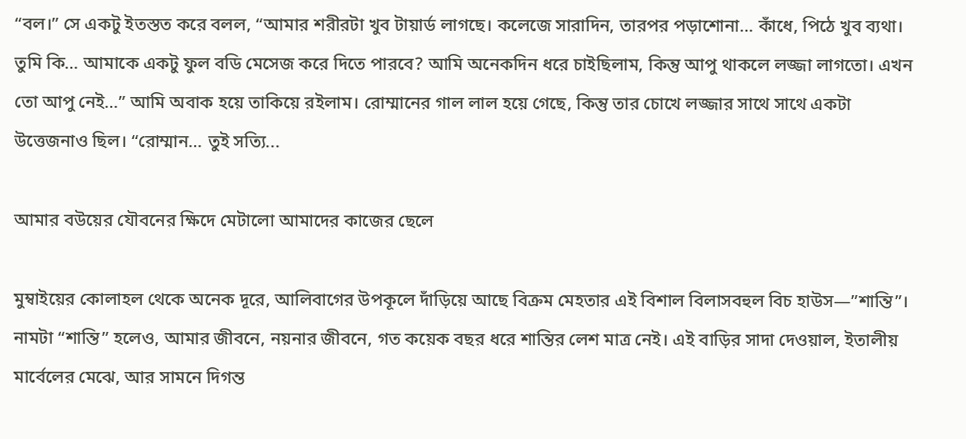“বল।” সে একটু ইতস্তত করে বলল, “আমার শরীরটা খুব টায়ার্ড লাগছে। কলেজে সারাদিন, তারপর পড়াশোনা… কাঁধে, পিঠে খুব ব্যথা। তুমি কি… আমাকে একটু ফুল বডি মেসেজ করে দিতে পারবে? আমি অনেকদিন ধরে চাইছিলাম, কিন্তু আপু থাকলে লজ্জা লাগতো। এখন তো আপু নেই…” আমি অবাক হয়ে তাকিয়ে রইলাম। রোম্মানের গাল লাল হয়ে গেছে, কিন্তু তার চোখে লজ্জার সাথে সাথে একটা উত্তেজনাও ছিল। “রোম্মান… তুই সত্যি...

আমার বউয়ের যৌবনের ক্ষিদে মেটালো আমাদের কাজের ছেলে

মুম্বাইয়ের কোলাহল থেকে অনেক দূরে, আলিবাগের উপকূলে দাঁড়িয়ে আছে বিক্রম মেহতার এই বিশাল বিলাসবহুল বিচ হাউস—”শান্তি”। নামটা “শান্তি” হলেও, আমার জীবনে, নয়নার জীবনে, গত কয়েক বছর ধরে শান্তির লেশ মাত্র নেই। এই বাড়ির সাদা দেওয়াল, ইতালীয় মার্বেলের মেঝে, আর সামনে দিগন্ত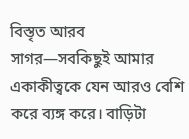বিস্তৃত আরব সাগর—সবকিছুই আমার একাকীত্বকে যেন আরও বেশি করে ব্যঙ্গ করে। বাড়িটা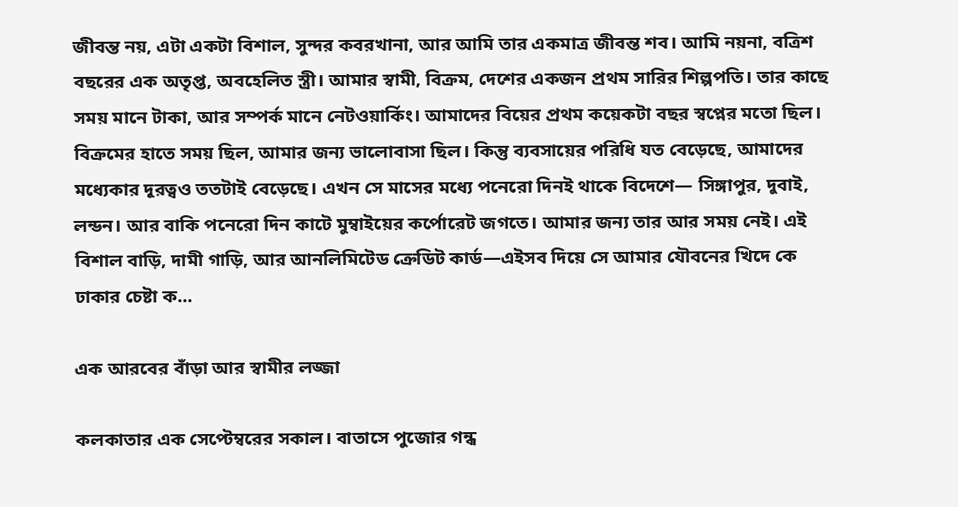জীবন্ত নয়, এটা একটা বিশাল, সুন্দর কবরখানা, আর আমি তার একমাত্র জীবন্ত শব। আমি নয়না, বত্রিশ বছরের এক অতৃপ্ত, অবহেলিত স্ত্রী। আমার স্বামী, বিক্রম, দেশের একজন প্রথম সারির শিল্পপতি। তার কাছে সময় মানে টাকা, আর সম্পর্ক মানে নেটওয়ার্কিং। আমাদের বিয়ের প্রথম কয়েকটা বছর স্বপ্নের মতো ছিল। বিক্রমের হাতে সময় ছিল, আমার জন্য ভালোবাসা ছিল। কিন্তু ব্যবসায়ের পরিধি যত বেড়েছে, আমাদের মধ্যেকার দূরত্বও ততটাই বেড়েছে। এখন সে মাসের মধ্যে পনেরো দিনই থাকে বিদেশে— সিঙ্গাপুর, দুবাই, লন্ডন। আর বাকি পনেরো দিন কাটে মুম্বাইয়ের কর্পোরেট জগতে। আমার জন্য তার আর সময় নেই। এই বিশাল বাড়ি, দামী গাড়ি, আর আনলিমিটেড ক্রেডিট কার্ড—এইসব দিয়ে সে আমার যৌবনের খিদে কে ঢাকার চেষ্টা ক...

এক আরবের বাঁড়া আর স্বামীর লজ্জা

কলকাতার এক সেপ্টেম্বরের সকাল। বাতাসে পুজোর গন্ধ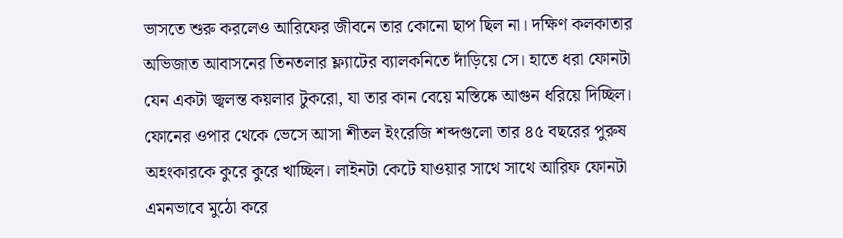ভাসতে শুরু করলেও আরিফের জীবনে তার কোনো ছাপ ছিল না। দক্ষিণ কলকাতার অভিজাত আবাসনের তিনতলার ফ্ল্যাটের ব্যালকনিতে দাঁড়িয়ে সে। হাতে ধরা ফোনটা যেন একটা জ্বলন্ত কয়লার টুকরো, যা তার কান বেয়ে মস্তিষ্কে আগুন ধরিয়ে দিচ্ছিল। ফোনের ওপার থেকে ভেসে আসা শীতল ইংরেজি শব্দগুলো তার ৪৫ বছরের পুরুষ অহংকারকে কুরে কুরে খাচ্ছিল। লাইনটা কেটে যাওয়ার সাথে সাথে আরিফ ফোনটা এমনভাবে মুঠো করে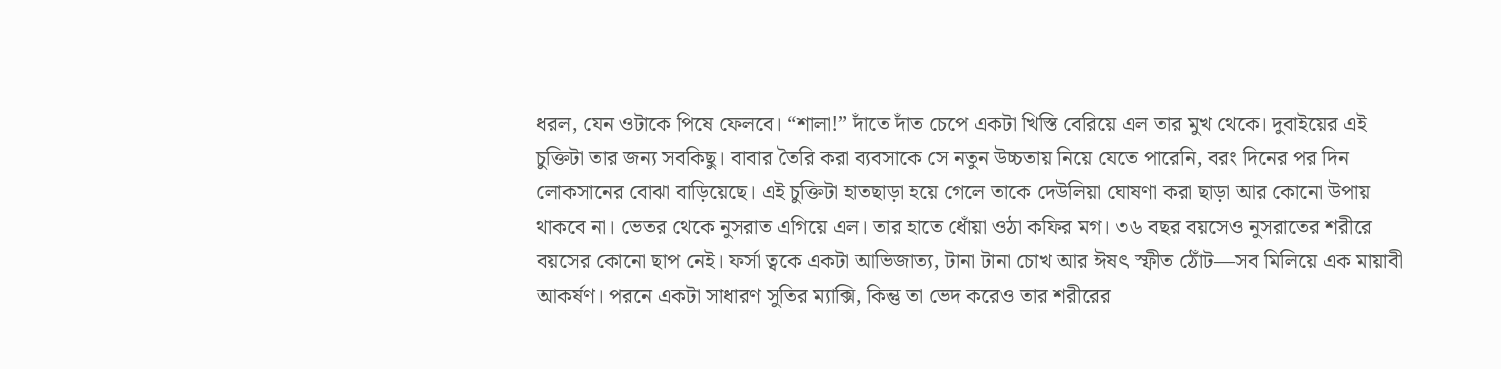ধরল, যেন ওটাকে পিষে ফেলবে। “শালা!” দাঁতে দাঁত চেপে একটা খিস্তি বেরিয়ে এল তার মুখ থেকে। দুবাইয়ের এই চুক্তিটা তার জন্য সবকিছু। বাবার তৈরি করা ব্যবসাকে সে নতুন উচ্চতায় নিয়ে যেতে পারেনি, বরং দিনের পর দিন লোকসানের বোঝা বাড়িয়েছে। এই চুক্তিটা হাতছাড়া হয়ে গেলে তাকে দেউলিয়া ঘোষণা করা ছাড়া আর কোনো উপায় থাকবে না। ভেতর থেকে নুসরাত এগিয়ে এল। তার হাতে ধোঁয়া ওঠা কফির মগ। ৩৬ বছর বয়সেও নুসরাতের শরীরে বয়সের কোনো ছাপ নেই। ফর্সা ত্বকে একটা আভিজাত্য, টানা টানা চোখ আর ঈষৎ স্ফীত ঠোঁট—সব মিলিয়ে এক মায়াবী আকর্ষণ। পরনে একটা সাধারণ সুতির ম্যাক্সি, কিন্তু তা ভেদ করেও তার শরীরের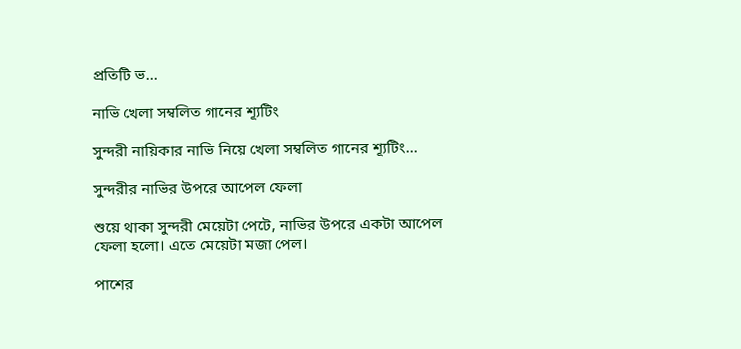প্রতিটি ভ...

নাভি খেলা সম্বলিত গানের শ্যূটিং

সুন্দরী নায়িকার নাভি নিয়ে খেলা সম্বলিত গানের শ্যূটিং...

সুন্দরীর নাভির উপরে আপেল ফেলা

শুয়ে থাকা সুন্দরী মেয়েটা পেটে, নাভির উপরে একটা আপেল ফেলা হলো। এতে মেয়েটা মজা পেল।

পাশের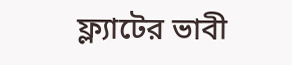ফ্ল্যাটের ভাবী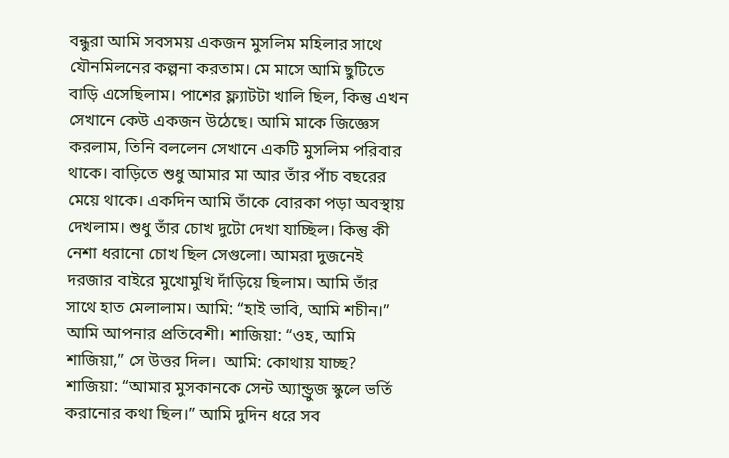বন্ধুরা আমি সবসময় একজন মুসলিম মহিলার সাথে যৌনমিলনের কল্পনা করতাম। মে মাসে আমি ছুটিতে বাড়ি এসেছিলাম। পাশের ফ্ল্যাটটা খালি ছিল, কিন্তু এখন সেখানে কেউ একজন উঠেছে। আমি মাকে জিজ্ঞেস করলাম, তিনি বললেন সেখানে একটি মুসলিম পরিবার থাকে। বাড়িতে শুধু আমার মা আর তাঁর পাঁচ বছরের মেয়ে থাকে। একদিন আমি তাঁকে বোরকা পড়া অবস্থায় দেখলাম। শুধু তাঁর চোখ দুটো দেখা যাচ্ছিল। কিন্তু কী নেশা ধরানো চোখ ছিল সেগুলো। আমরা দুজনেই দরজার বাইরে মুখোমুখি দাঁড়িয়ে ছিলাম। আমি তাঁর সাথে হাত মেলালাম। আমি: “হাই ভাবি, আমি শচীন।” আমি আপনার প্রতিবেশী। শাজিয়া: “ওহ, আমি শাজিয়া,” সে উত্তর দিল।  আমি: কোথায় যাচ্ছ? শাজিয়া: “আমার মুসকানকে সেন্ট অ্যান্ড্রুজ স্কুলে ভর্তি করানোর কথা ছিল।” আমি দুদিন ধরে সব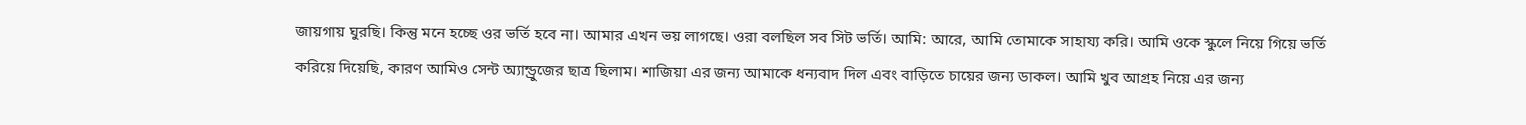জায়গায় ঘুরছি। কিন্তু মনে হচ্ছে ওর ভর্তি হবে না। আমার এখন ভয় লাগছে। ওরা বলছিল সব সিট ভর্তি। আমি: আরে, আমি তোমাকে সাহায্য করি। আমি ওকে স্কুলে নিয়ে গিয়ে ভর্তি করিয়ে দিয়েছি, কারণ আমিও সেন্ট অ্যান্ড্রুজের ছাত্র ছিলাম। শাজিয়া এর জন্য আমাকে ধন্যবাদ দিল এবং বাড়িতে চায়ের জন্য ডাকল। আমি খুব আগ্রহ নিয়ে এর জন্য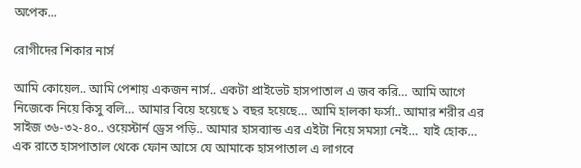অপেক...

রোগীদের শিকার নার্স

আমি কোয়েল.. আমি পেশায় একজন নার্স.. একটা প্রাইভেট হাসপাতাল এ জব করি… আমি আগে নিজেকে নিয়ে কিসু বলি… আমার বিয়ে হয়েছে ১ বছর হয়েছে… আমি হালকা ফর্সা.. আমার শরীর এর সাইজ ৩৬-৩২-৪০.. ওয়েস্টার্ন ড্রেস পড়ি.. আমার হাসব্যান্ড এর এইটা নিয়ে সমস্যা নেই… যাই হোক… এক রাতে হাসপাতাল থেকে ফোন আসে যে আমাকে হাসপাতাল এ লাগবে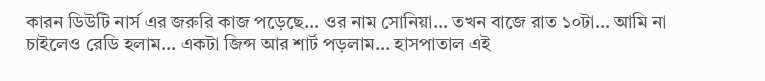কারন ডিউটি নার্স এর জরুরি কাজ পড়েছে… ওর নাম সোনিয়া… তখন বাজে রাত ১০টা… আমি না চাইলেও রেডি হলাম… একটা জিন্স আর শার্ট পড়লাম… হাসপাতাল এই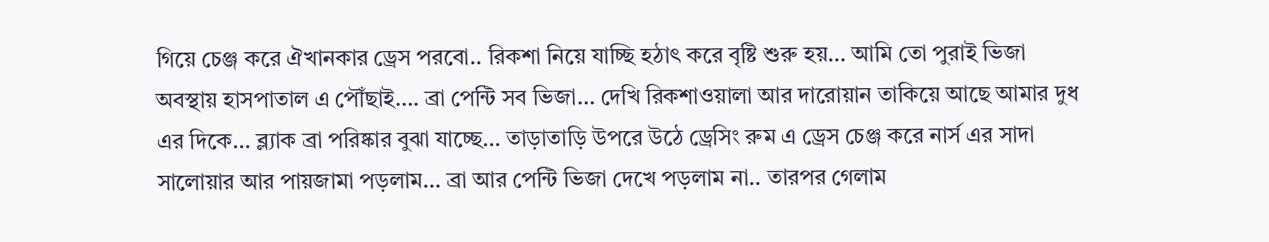গিয়ে চেঞ্জ করে ঐখানকার ড্রেস পরবো.. রিকশা নিয়ে যাচ্ছি হঠাৎ করে বৃষ্টি শুরু হয়… আমি তো পুরাই ভিজা অবস্থায় হাসপাতাল এ পৌঁছাই…. ব্রা পেন্টি সব ভিজা… দেখি রিকশাওয়ালা আর দারোয়ান তাকিয়ে আছে আমার দুধ এর দিকে… ব্ল্যাক ব্রা পরিষ্কার বুঝা যাচ্ছে… তাড়াতাড়ি উপরে উঠে ড্রেসিং রুম এ ড্রেস চেঞ্জ করে নার্স এর সাদা সালোয়ার আর পায়জামা পড়লাম… ব্রা আর পেন্টি ভিজা দেখে পড়লাম না.. তারপর গেলাম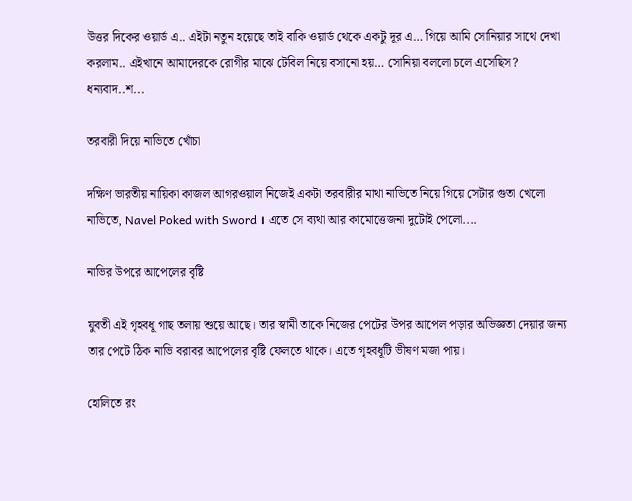উত্তর দিকের ওয়ার্ড এ.. এইটা নতুন হয়েছে তাই বাকি ওয়ার্ড থেকে একটু দূর এ… গিয়ে আমি সোনিয়ার সাথে দেখা করলাম.. এইখানে আমাদেরকে রোগীর মাঝে টেবিল নিয়ে বসানো হয়… সোনিয়া বললো চলে এসেছিস? ধন্যবাদ..শ...

তরবারী দিয়ে নাভিতে খোঁচা

দক্ষিণ ভারতীয় নায়িকা কাজল আগরওয়াল নিজেই একটা তরবারীর মাথা নাভিতে নিয়ে গিয়ে সেটার গুতা খেলো নাভিতে, Navel Poked with Sword । এতে সে ব্যথা আর কামোত্তেজনা দুটোই পেলো....

নাভির উপরে আপেলের বৃষ্টি

যুবতী এই গৃহবধূ গাছ তলায় শুয়ে আছে। তার স্বামী তাকে নিজের পেটের উপর আপেল পড়ার অভিজ্ঞতা দেয়ার জন্য তার পেটে ঠিক নাভি বরাবর আপেলের বৃষ্টি ফেলতে থাকে। এতে গৃহবধূটি ভীষণ মজা পায়।

হোলিতে রং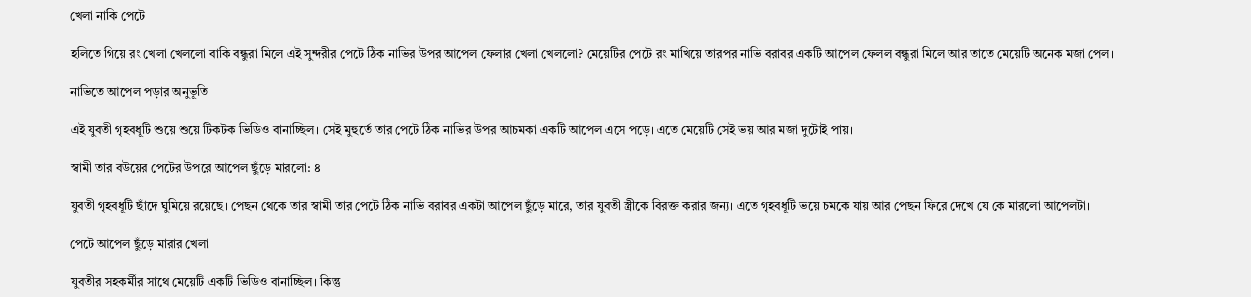খেলা নাকি পেটে

হলিতে গিয়ে রং খেলা খেললো বাকি বন্ধুরা মিলে এই সুন্দরীর পেটে ঠিক নাভির উপর আপেল ফেলার খেলা খেললো? মেয়েটির পেটে রং মাখিয়ে তারপর নাভি বরাবর একটি আপেল ফেলল বন্ধুরা মিলে আর তাতে মেয়েটি অনেক মজা পেল।

নাভিতে আপেল পড়ার অনুভূতি

এই যুবতী গৃহবধূটি শুয়ে শুয়ে টিকটক ভিডিও বানাচ্ছিল। সেই মুহুর্তে তার পেটে ঠিক নাভির উপর আচমকা একটি আপেল এসে পড়ে। এতে মেয়েটি সেই ভয় আর মজা দুটোই পায়।

স্বামী তার বউয়ের পেটের উপরে আপেল ছুঁড়ে মারলো: ৪

যুবতী গৃহবধূটি ছাঁদে ঘুমিয়ে রয়েছে। পেছন থেকে তার স্বামী তার পেটে ঠিক নাভি বরাবর একটা আপেল ছুঁড়ে মারে, তার যুবতী স্ত্রীকে বিরক্ত করার জন্য। এতে গৃহবধূটি ভয়ে চমকে যায় আর পেছন ফিরে দেখে যে কে মারলো আপেলটা।

পেটে আপেল ছুঁড়ে মারার খেলা

যুবতীর সহকর্মীর সাথে মেয়েটি একটি ভিডিও বানাচ্ছিল। কিন্তু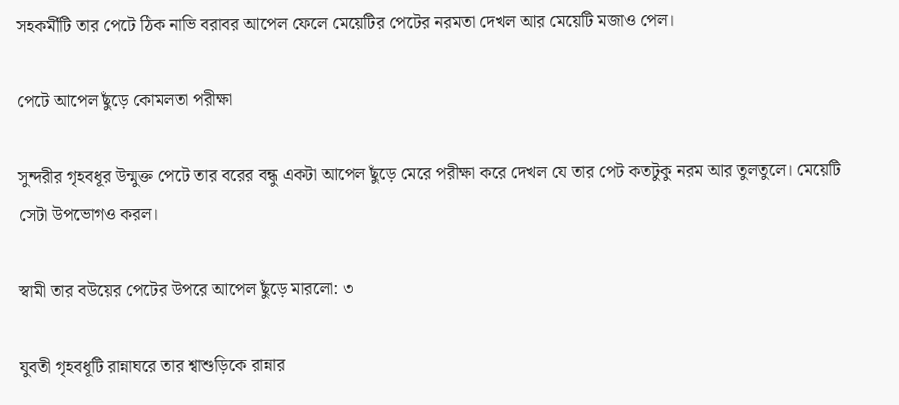সহকর্মীটি তার পেটে ঠিক নাভি বরাবর আপেল ফেলে মেয়েটির পেটের নরমতা দেখল আর মেয়েটি মজাও পেল।

পেটে আপেল ছুঁড়ে কোমলতা পরীক্ষা

সুন্দরীর গৃহবধূর উন্মুক্ত পেটে তার বরের বন্ধু একটা আপেল ছুঁড়ে মেরে পরীক্ষা করে দেখল যে তার পেট কতটুকু নরম আর তুলতুলে। মেয়েটি সেটা উপভোগও করল।

স্বামী তার বউয়ের পেটের উপরে আপেল ছুঁড়ে মারলো: ৩

যুবতী গৃহবধূটি রান্নাঘরে তার শ্বাশুড়িকে রান্নার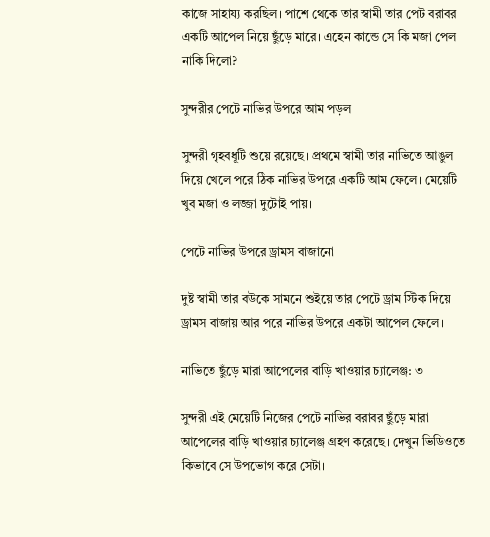কাজে সাহায্য করছিল। পাশে থেকে তার স্বামী তার পেট বরাবর একটি আপেল নিয়ে ছুঁড়ে মারে। এহেন কান্ডে সে কি মজা পেল নাকি দিলো?

সুন্দরীর পেটে নাভির উপরে আম পড়ল

সুন্দরী গৃহবধূটি শুয়ে রয়েছে। প্রথমে স্বামী তার নাভিতে আঙুল দিয়ে খেলে পরে ঠিক নাভির উপরে একটি আম ফেলে। মেয়েটি খুব মজা ও লজ্জা দুটোই পায়।

পেটে নাভির উপরে ড্রামস বাজানো

দুষ্ট স্বামী তার বউকে সামনে শুইয়ে তার পেটে ড্রাম স্টিক দিয়ে ড্রামস বাজায় আর পরে নাভির উপরে একটা আপেল ফেলে।

নাভিতে ছুঁড়ে মারা আপেলের বাড়ি খাওয়ার চ্যালেঞ্জ: ৩

সুন্দরী এই মেয়েটি নিজের পেটে নাভির বরাবর ছুঁড়ে মারা আপেলের বাড়ি খাওয়ার চ্যালেঞ্জ গ্রহণ করেছে। দেখুন ভিডিওতে কিভাবে সে উপভোগ করে সেটা।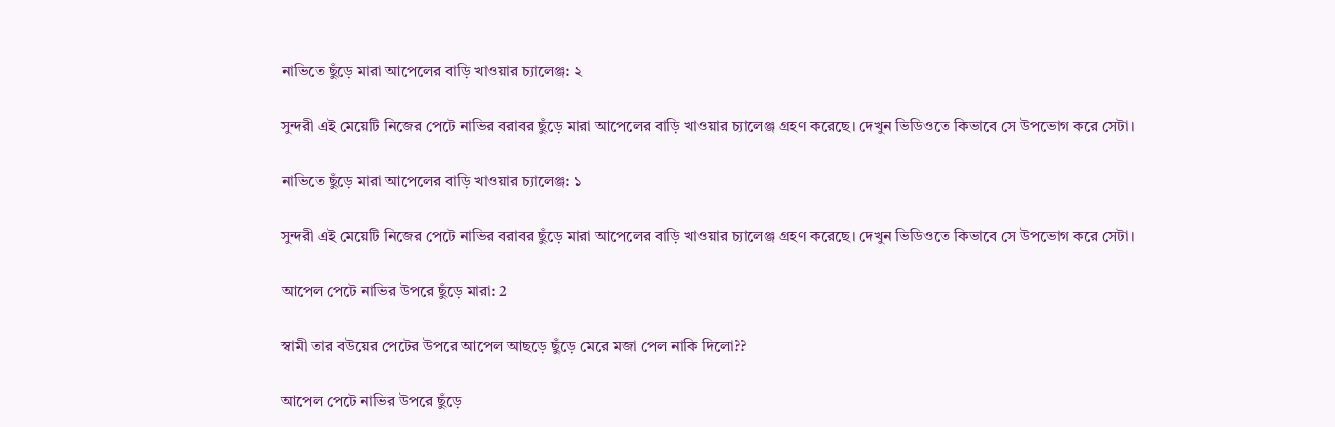নাভিতে ছুঁড়ে মারা আপেলের বাড়ি খাওয়ার চ্যালেঞ্জ: ২

সুন্দরী এই মেয়েটি নিজের পেটে নাভির বরাবর ছুঁড়ে মারা আপেলের বাড়ি খাওয়ার চ্যালেঞ্জ গ্রহণ করেছে। দেখুন ভিডিওতে কিভাবে সে উপভোগ করে সেটা।

নাভিতে ছুঁড়ে মারা আপেলের বাড়ি খাওয়ার চ্যালেঞ্জ: ১

সুন্দরী এই মেয়েটি নিজের পেটে নাভির বরাবর ছুঁড়ে মারা আপেলের বাড়ি খাওয়ার চ্যালেঞ্জ গ্রহণ করেছে। দেখুন ভিডিওতে কিভাবে সে উপভোগ করে সেটা।

আপেল পেটে নাভির উপরে ছুঁড়ে মারা: 2

স্বামী তার বউয়ের পেটের উপরে আপেল আছড়ে ছুঁড়ে মেরে মজা পেল নাকি দিলো??

আপেল পেটে নাভির উপরে ছুঁড়ে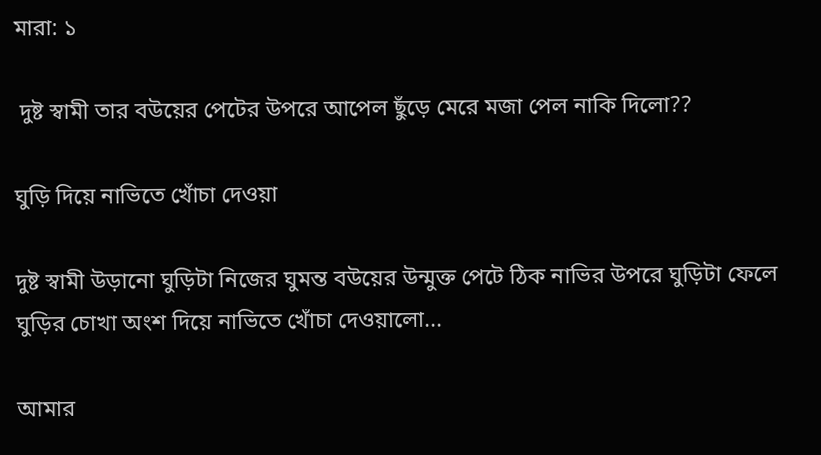মারা: ১

 দুষ্ট স্বামী তার বউয়ের পেটের উপরে আপেল ছুঁড়ে মেরে মজা পেল নাকি দিলো??

ঘুড়ি দিয়ে নাভিতে খোঁচা দেওয়া

দুষ্ট স্বামী উড়ানো ঘুড়িটা নিজের ঘুমন্ত বউয়ের উন্মুক্ত পেটে ঠিক নাভির উপরে ঘুড়িটা ফেলে ঘুড়ির চোখা অংশ দিয়ে নাভিতে খোঁচা দেওয়ালো...

আমার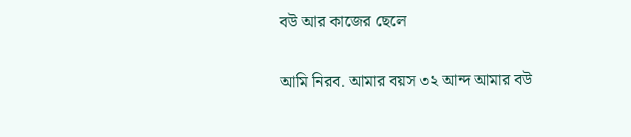বউ আর কাজের ছেলে

আমি নিরব. আমার বয়স ৩২ আন্দ আমার বউ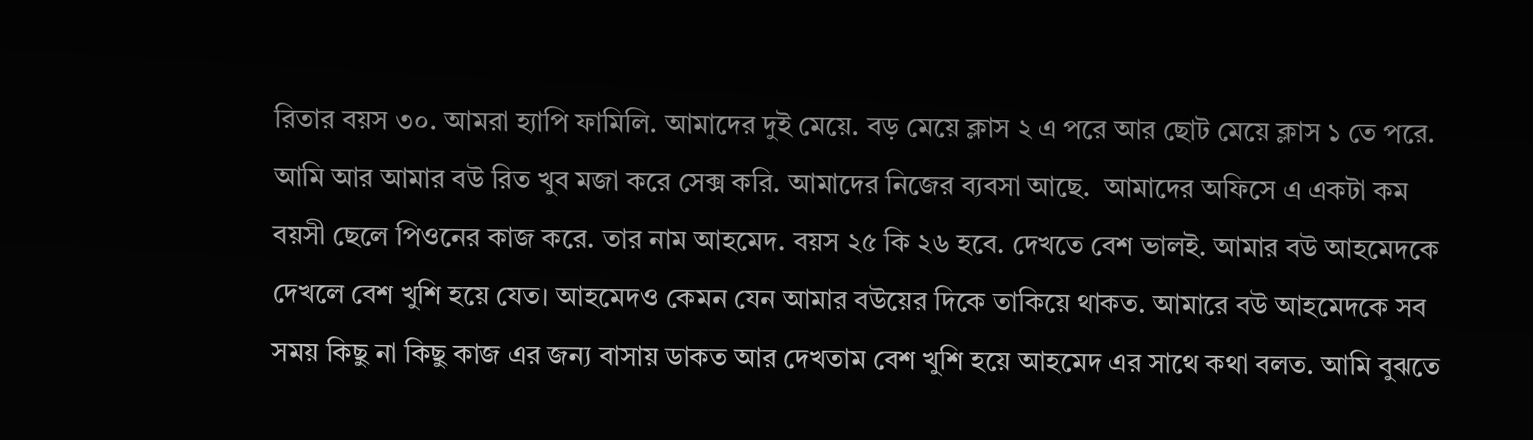রিতার বয়স ৩০. আমরা হ্যাপি ফামিলি. আমাদের দুই মেয়ে. বড় মেয়ে ক্লাস ২ এ পরে আর ছোট মেয়ে ক্লাস ১ তে পরে. আমি আর আমার বউ রিত খুব মজা করে সেক্স করি. আমাদের নিজের ব্যবসা আছে.  আমাদের অফিসে এ একটা কম বয়সী ছেলে পিওনের কাজ করে. তার নাম আহমেদ. বয়স ২৫ কি ২৬ হবে. দেখতে বেশ ভালই. আমার বউ আহমেদকে দেখলে বেশ খুশি হয়ে যেত। আহমেদও কেমন যেন আমার বউয়ের দিকে তাকিয়ে থাকত. আমারে বউ আহমেদকে সব সময় কিছু না কিছু কাজ এর জন্য বাসায় ডাকত আর দেখতাম বেশ খুশি হয়ে আহমেদ এর সাথে কথা বলত. আমি বুঝতে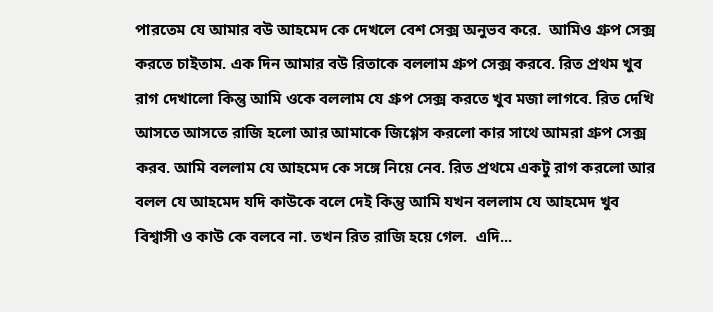পারতেম যে আমার বউ আহমেদ কে দেখলে বেশ সেক্স অনুভব করে.  আমিও গ্রুপ সেক্স করতে চাইতাম. এক দিন আমার বউ রিতাকে বললাম গ্রুপ সেক্স করবে. রিত প্রথম খুব রাগ দেখালো কিন্তু আমি ওকে বললাম যে গ্রুপ সেক্স করতে খুব মজা লাগবে. রিত দেখি আসতে আসতে রাজি হলো আর আমাকে জিগ্গেস করলো কার সাথে আমরা গ্রুপ সেক্স করব. আমি বললাম যে আহমেদ কে সঙ্গে নিয়ে নেব. রিত প্রথমে একটু রাগ করলো আর বলল যে আহমেদ যদি কাউকে বলে দেই কিন্তু আমি যখন বললাম যে আহমেদ খুব বিশ্বাসী ও কাউ কে বলবে না. তখন রিত রাজি হয়ে গেল.  এদি...